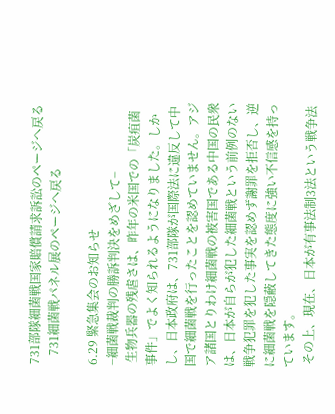731部隊細菌戦国家賠償請求訴訟のページへ戻る
   731細菌戦パネル展のページへ戻る

6.29 緊急集会のお知らせ
−細菌戦裁判の勝訴判決をめざして−
 生物兵器の残虐さは、昨年の米国での「炭疽菌事件」でよく知られるようになりました。しかし、日本政府は、731部隊が国際法に違反して中国で細菌戦を行ったことを認めていません。アジア諸国とりわけ細菌戦の被害国である中国の民衆は、日本が自らが犯した細菌戦という前例のない戦争犯罪を犯した事実を認めず謝罪を拒否し、逆に細菌戦を隠蔽してきた態度に強い不信感を持っています。
 その上、現在、日本が有事法制3法という戦争法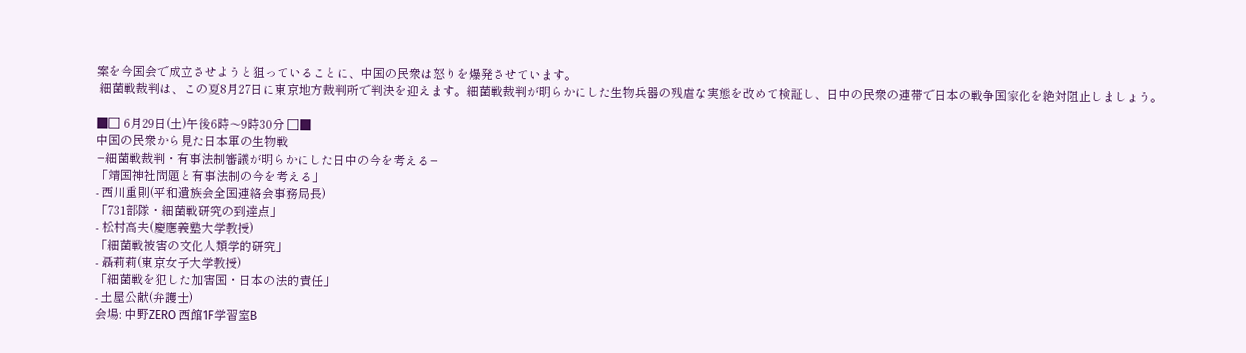案を今国会で成立させようと狙っていることに、中国の民衆は怒りを爆発させています。
 細菌戦裁判は、この夏8月27日に東京地方裁判所で判決を迎えます。細菌戦裁判が明らかにした生物兵器の残虐な実態を改めて検証し、日中の民衆の連帯で日本の戦争国家化を絶対阻止しましょう。

■□ 6月29日(土)午後6時〜9時30分 □■
中国の民衆から見た日本軍の生物戦
−細菌戦裁判・有事法制審議が明らかにした日中の今を考える−
「靖国神社問題と有事法制の今を考える」
- 西川重則(平和遺族会全国連絡会事務局長)
「731部隊・細菌戦研究の到達点」
- 松村高夫(慶應義塾大学教授)
「細菌戦被害の文化人類学的研究」
- 聶莉莉(東京女子大学教授)
「細菌戦を犯した加害国・日本の法的責任」
- 土屋公献(弁護士)
会場: 中野ZERO 西館1F学習室B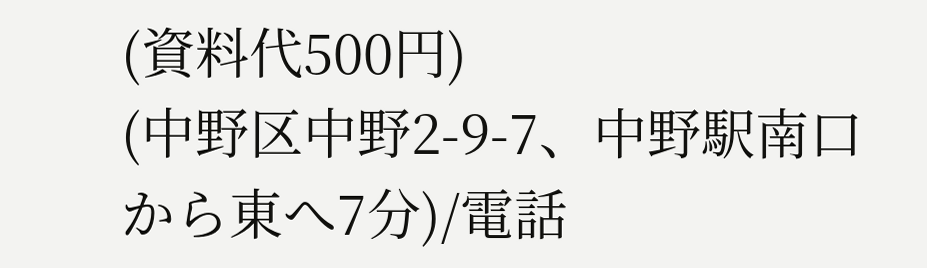(資料代500円)
(中野区中野2-9-7、中野駅南口から東へ7分)/電話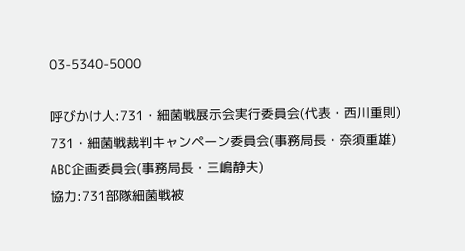03-5340-5000

呼びかけ人:731・細菌戦展示会実行委員会(代表・西川重則)
731・細菌戦裁判キャンペーン委員会(事務局長・奈須重雄)
ABC企画委員会(事務局長・三嶋静夫)
協力:731部隊細菌戦被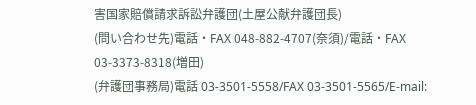害国家賠償請求訴訟弁護団(土屋公献弁護団長)
(問い合わせ先)電話・FAX 048-882-4707(奈須)/電話・FAX 03-3373-8318(増田)
(弁護団事務局)電話 03-3501-5558/FAX 03-3501-5565/E-mail: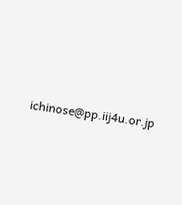ichinose@pp.iij4u.or.jp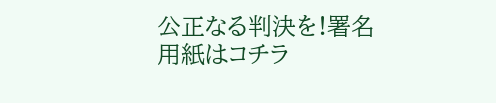公正なる判決を!署名用紙はコチラ